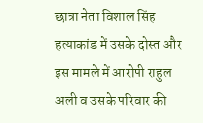छात्रा नेता विशाल सिंह हत्याकांड में उसके दोस्त और इस मामले में आरोपी राहुल अली व उसके परिवार की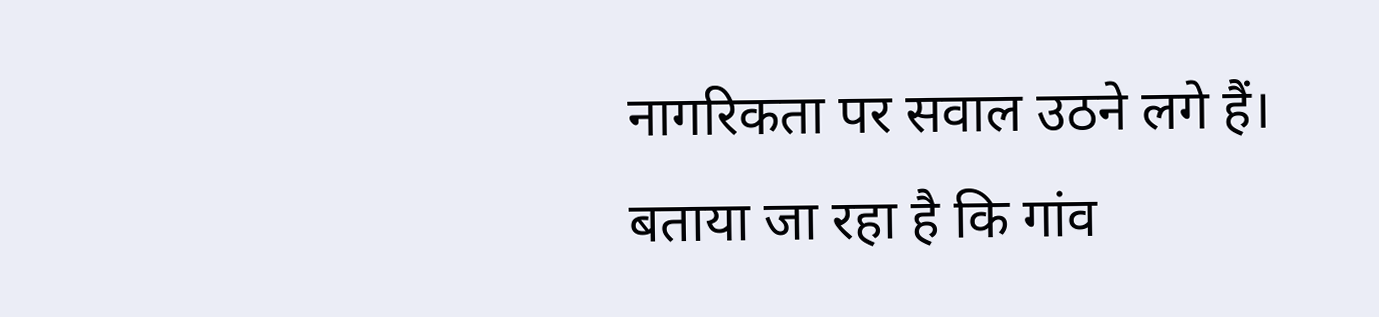नागरिकता पर सवाल उठने लगे हैं। बताया जा रहा है कि गांव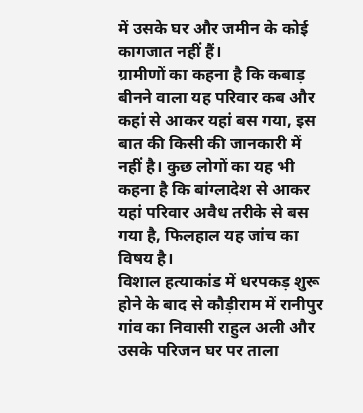में उसके घर और जमीन के कोई कागजात नहीं हैं।
ग्रामीणों का कहना है कि कबाड़ बीनने वाला यह परिवार कब और कहां से आकर यहां बस गया, इस बात की किसी की जानकारी में नहीं है। कुछ लोगों का यह भी कहना है कि बांग्लादेश से आकर यहां परिवार अवैध तरीके से बस गया है, फिलहाल यह जांच का विषय है।
विशाल हत्याकांड में धरपकड़ शुरू होने के बाद से कौड़ीराम में रानीपुर गांव का निवासी राहुल अली और उसके परिजन घर पर ताला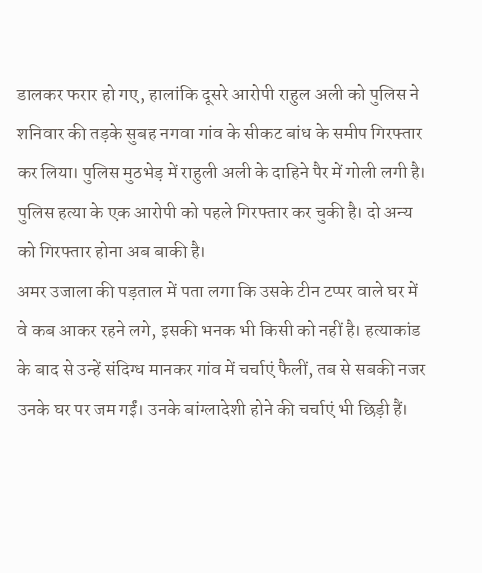डालकर फरार हो गए, हालांकि दूसरे आरोपी राहुल अली को पुलिस ने शनिवार की तड़के सुबह नगवा गांव के सीकट बांध के समीप गिरफ्तार कर लिया। पुलिस मुठभेड़ में राहुली अली के दाहिने पैर में गोली लगी है। पुलिस हत्या के एक आरोपी को पहले गिरफ्तार कर चुकी है। दो अन्य को गिरफ्तार होना अब बाकी है।
अमर उजाला की पड़ताल में पता लगा कि उसके टीन टप्पर वाले घर में वे कब आकर रहने लगे, इसकी भनक भी किसी को नहीं है। हत्याकांड के बाद से उन्हें संदिग्ध मानकर गांव में चर्चाएं फैलीं, तब से सबकी नजर उनके घर पर जम गईं। उनके बांग्लादेशी होने की चर्चाएं भी छिड़ी हैं।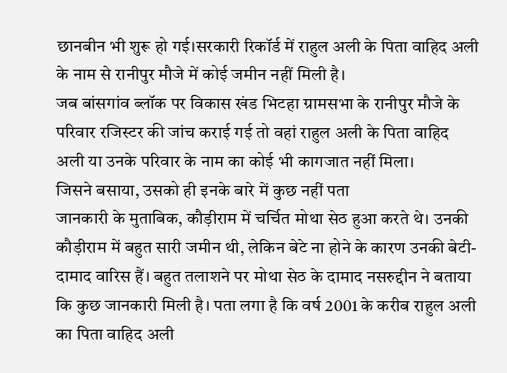छानबीन भी शुरू हो गई।सरकारी रिकॉर्ड में राहुल अली के पिता वाहिद अली के नाम से रानीपुर मौजे में कोई जमीन नहीं मिली है।
जब बांसगांव ब्लॉक पर विकास खंड भिटहा ग्रामसभा के रानीपुर मौजे के परिवार रजिस्टर की जांच कराई गई तो वहां राहुल अली के पिता वाहिद अली या उनके परिवार के नाम का कोई भी कागजात नहीं मिला।
जिसने बसाया, उसको ही इनके बारे में कुछ नहीं पता
जानकारी के मुताबिक, कौड़ीराम में चर्चित मोथा सेठ हुआ करते थे। उनकी कौड़ीराम में बहुत सारी जमीन थी, लेकिन बेटे ना होने के कारण उनकी बेटी-दामाद वारिस हैं। बहुत तलाशने पर मोथा सेठ के दामाद नसरुद्दीन ने बताया कि कुछ जानकारी मिली है। पता लगा है कि वर्ष 2001 के करीब राहुल अली का पिता वाहिद अली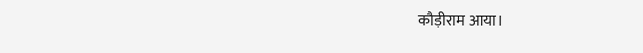कौड़ीराम आया।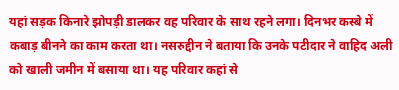यहां सड़क किनारे झोपड़ी डालकर वह परिवार के साथ रहने लगा। दिनभर कस्बे में कबाड़ बीनने का काम करता था। नसरुद्दीन ने बताया कि उनके पटीदार ने वाहिद अली को खाली जमीन में बसाया था। यह परिवार कहां से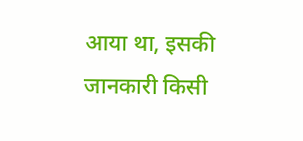आया था, इसकी जानकारी किसी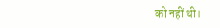को नहीं थी।